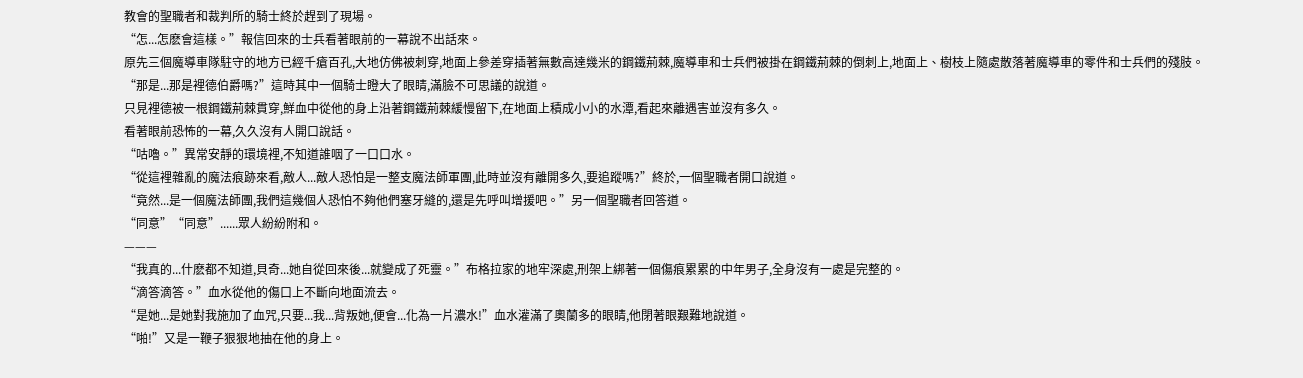教會的聖職者和裁判所的騎士終於趕到了現場。
“怎...怎麽會這樣。”報信回來的士兵看著眼前的一幕說不出話來。
原先三個魔導車隊駐守的地方已經千瘡百孔,大地仿佛被刺穿,地面上參差穿插著無數高達幾米的鋼鐵荊棘,魔導車和士兵們被掛在鋼鐵荊棘的倒刺上,地面上、樹枝上隨處散落著魔導車的零件和士兵們的殘肢。
“那是...那是裡德伯爵嗎?”這時其中一個騎士瞪大了眼睛,滿臉不可思議的說道。
只見裡德被一根鋼鐵荊棘貫穿,鮮血中從他的身上沿著鋼鐵荊棘緩慢留下,在地面上積成小小的水潭,看起來離遇害並沒有多久。
看著眼前恐怖的一幕,久久沒有人開口說話。
“咕嚕。”異常安靜的環境裡,不知道誰咽了一口口水。
“從這裡雜亂的魔法痕跡來看,敵人...敵人恐怕是一整支魔法師軍團,此時並沒有離開多久,要追蹤嗎?”終於,一個聖職者開口說道。
“竟然...是一個魔法師團,我們這幾個人恐怕不夠他們塞牙縫的,還是先呼叫增援吧。”另一個聖職者回答道。
“同意”“同意”......眾人紛紛附和。
———
“我真的...什麽都不知道,貝奇...她自從回來後...就變成了死靈。”布格拉家的地牢深處,刑架上綁著一個傷痕累累的中年男子,全身沒有一處是完整的。
“滴答滴答。”血水從他的傷口上不斷向地面流去。
“是她...是她對我施加了血咒,只要...我...背叛她,便會...化為一片濃水!”血水灌滿了奧蘭多的眼睛,他閉著眼艱難地說道。
“啪!”又是一鞭子狠狠地抽在他的身上。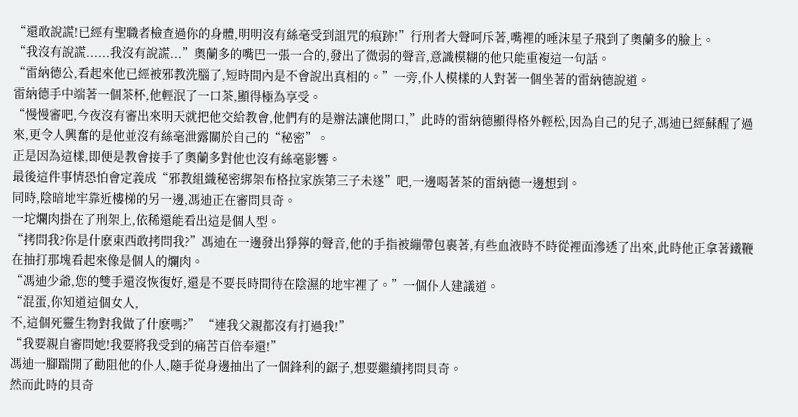“還敢說謊!已經有聖職者檢查過你的身體,明明沒有絲毫受到詛咒的痕跡!”行刑者大聲呵斥著,嘴裡的唾沫星子飛到了奧蘭多的臉上。
“我沒有說謊......我沒有說謊...”奧蘭多的嘴巴一張一合的,發出了微弱的聲音,意識模糊的他只能重複這一句話。
“雷納德公,看起來他已經被邪教洗腦了,短時間內是不會說出真相的。”一旁,仆人模樣的人對著一個坐著的雷納德說道。
雷納德手中端著一個茶杯,他輕泯了一口茶,顯得極為享受。
“慢慢審吧,今夜沒有審出來明天就把他交給教會,他們有的是辦法讓他開口,”此時的雷納德顯得格外輕松,因為自己的兒子,馮迪已經蘇醒了過來,更令人興奮的是他並沒有絲毫泄露關於自己的“秘密”。
正是因為這樣,即便是教會接手了奧蘭多對他也沒有絲毫影響。
最後這件事情恐怕會定義成“邪教組織秘密綁架布格拉家族第三子未遂”吧,一邊喝著茶的雷納德一邊想到。
同時,陰暗地牢靠近樓梯的另一邊,馮迪正在審問貝奇。
一坨爛肉掛在了刑架上,依稀還能看出這是個人型。
“拷問我?你是什麽東西敢拷問我?”馮迪在一邊發出猙獰的聲音,他的手指被繃帶包裹著,有些血液時不時從裡面滲透了出來,此時他正拿著鐵鞭在抽打那塊看起來像是個人的爛肉。
“馮迪少爺,您的雙手還沒恢復好,還是不要長時間待在陰濕的地牢裡了。”一個仆人建議道。
“混蛋,你知道這個女人,
不,這個死靈生物對我做了什麽嗎?” “連我父親都沒有打過我!”
“我要親自審問她!我要將我受到的痛苦百倍奉還!”
馮迪一腳踹開了勸阻他的仆人,隨手從身邊抽出了一個鋒利的鋸子,想要繼續拷問貝奇。
然而此時的貝奇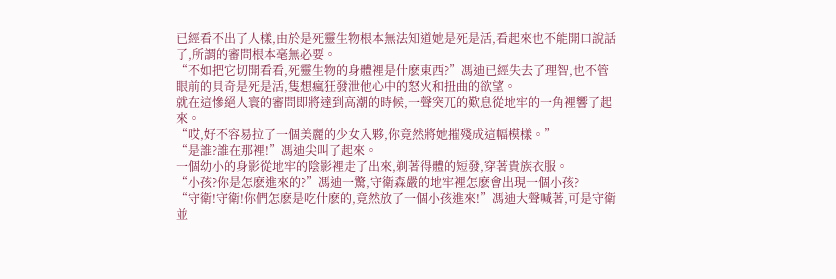已經看不出了人樣,由於是死靈生物根本無法知道她是死是活,看起來也不能開口說話了,所謂的審問根本毫無必要。
“不如把它切開看看,死靈生物的身體裡是什麽東西?”馮迪已經失去了理智,也不管眼前的貝奇是死是活,隻想瘋狂發泄他心中的怒火和扭曲的欲望。
就在這慘絕人寰的審問即將達到高潮的時候,一聲突兀的歎息從地牢的一角裡響了起來。
“哎,好不容易拉了一個美麗的少女入夥,你竟然將她摧殘成這幅模樣。”
“是誰?誰在那裡!”馮迪尖叫了起來。
一個幼小的身影從地牢的陰影裡走了出來,剃著得體的短發,穿著貴族衣服。
“小孩?你是怎麽進來的?”馮迪一驚,守衛森嚴的地牢裡怎麽會出現一個小孩?
“守衛!守衛!你們怎麽是吃什麽的,竟然放了一個小孩進來!”馮迪大聲喊著,可是守衛並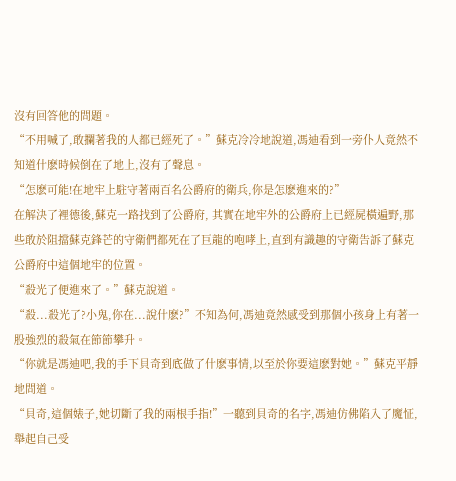沒有回答他的問題。
“不用喊了,敢攔著我的人都已經死了。”蘇克冷冷地說道,馮迪看到一旁仆人竟然不知道什麽時候倒在了地上,沒有了聲息。
“怎麽可能!在地牢上駐守著兩百名公爵府的衛兵,你是怎麽進來的?”
在解決了裡德後,蘇克一路找到了公爵府, 其實在地牢外的公爵府上已經屍橫遍野,那些敢於阻擋蘇克鋒芒的守衛們都死在了巨龍的咆哮上,直到有識趣的守衛告訴了蘇克公爵府中這個地牢的位置。
“殺光了便進來了。”蘇克說道。
“殺...殺光了?小鬼,你在...說什麽?”不知為何,馮迪竟然感受到那個小孩身上有著一股強烈的殺氣在節節攀升。
“你就是馮迪吧,我的手下貝奇到底做了什麽事情,以至於你要這麽對她。”蘇克平靜地問道。
“貝奇,這個婊子,她切斷了我的兩根手指!”一聽到貝奇的名字,馮迪仿佛陷入了魔怔,舉起自己受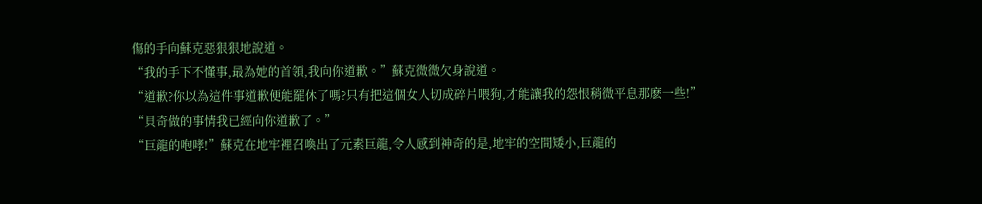傷的手向蘇克惡狠狠地說道。
“我的手下不懂事,最為她的首領,我向你道歉。”蘇克微微欠身說道。
“道歉?你以為這件事道歉便能罷休了嗎?只有把這個女人切成碎片喂狗,才能讓我的怨恨稍微平息那麽一些!”
“貝奇做的事情我已經向你道歉了。”
“巨龍的咆哮!”蘇克在地牢裡召喚出了元素巨龍,令人感到神奇的是,地牢的空間矮小,巨龍的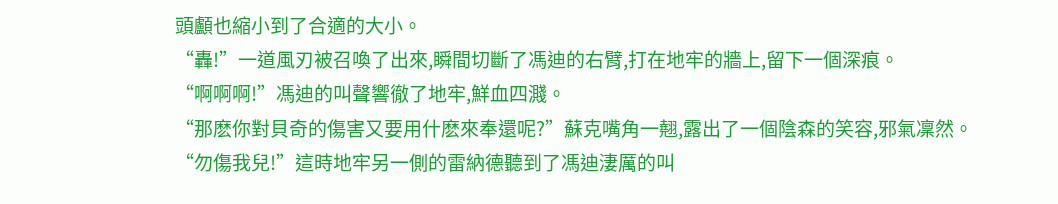頭顱也縮小到了合適的大小。
“轟!”一道風刃被召喚了出來,瞬間切斷了馮迪的右臂,打在地牢的牆上,留下一個深痕。
“啊啊啊!”馮迪的叫聲響徹了地牢,鮮血四濺。
“那麽你對貝奇的傷害又要用什麽來奉還呢?”蘇克嘴角一翹,露出了一個陰森的笑容,邪氣凜然。
“勿傷我兒!”這時地牢另一側的雷納德聽到了馮迪淒厲的叫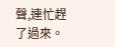聲,連忙趕了過來。